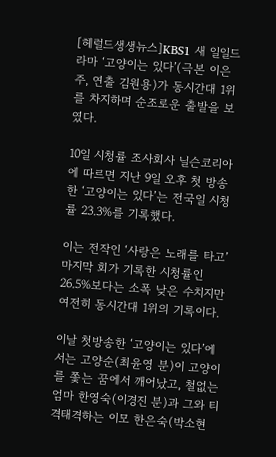[헤럴드생생뉴스]KBS1 새 일일드라마 ‘고양이는 있다’(극본 이은주, 연출 김원용)가 동시간대 1위를 차지하며 순조로운 출발을 보였다.

10일 시청률 조사회사 닐슨코리아에 따르면 지난 9일 오후 첫 방송한 ‘고양이는 있다’는 전국일 시청률 23.3%를 기록했다.

이는 전작인 ‘사랑은 노래를 타고’ 마지막 회가 기록한 시청률인 26.5%보다는 소폭 낮은 수치지만 여전히 동시간대 1위의 기록이다.

이날 첫방송한 ‘고양이는 있다’에서는 고양순(최윤영 분)이 고양이를 쫓는 꿈에서 깨어났고, 철없는 엄마 한영숙(이경진 분)과 그와 티격태격하는 이모 한은숙(박소현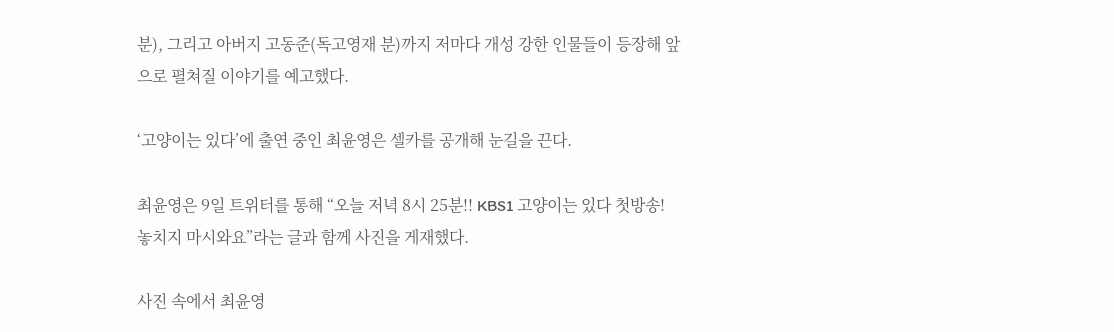분), 그리고 아버지 고동준(독고영재 분)까지 저마다 개성 강한 인물들이 등장해 앞으로 펼쳐질 이야기를 예고했다.

‘고양이는 있다’에 출연 중인 최윤영은 셀카를 공개해 눈길을 끈다.

최윤영은 9일 트위터를 통해 “오늘 저녁 8시 25분!! KBS1 고양이는 있다 첫방송! 놓치지 마시와요”라는 글과 함께 사진을 게재했다.

사진 속에서 최윤영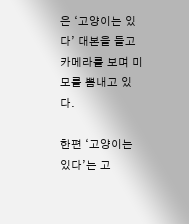은 ‘고양이는 있다’ 대본을 들고 카메라를 보며 미모를 뽐내고 있다.

한편 ‘고양이는 있다’는 고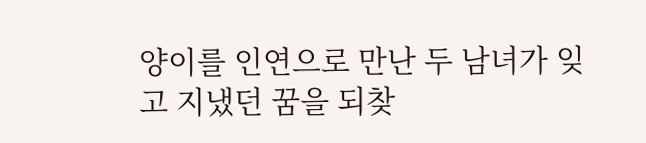양이를 인연으로 만난 두 남녀가 잊고 지냈던 꿈을 되찾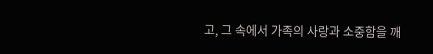고, 그 속에서 가족의 사랑과 소중함을 깨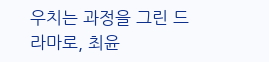우치는 과정을 그린 드라마로, 최윤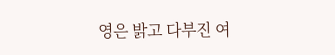영은 밝고 다부진 여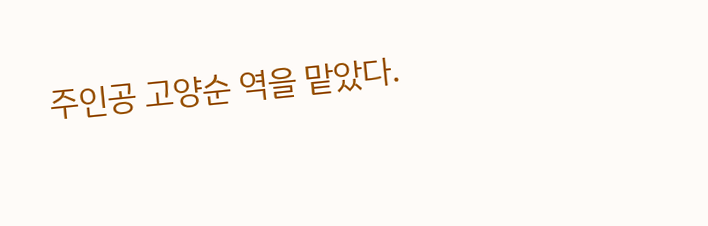주인공 고양순 역을 맡았다.